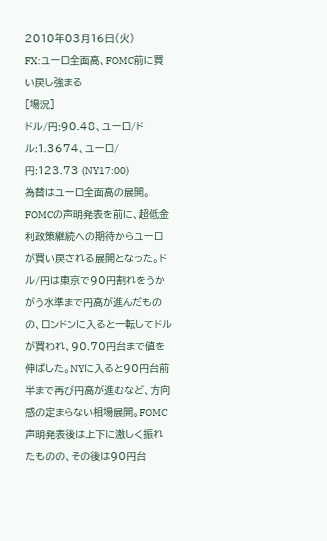2010年03月16日(火)
FX:ユーロ全面高、FOMC前に買い戻し強まる
[場況]
ドル/円:90.48、ユーロ/ドル:1.3674、ユーロ/円:123.73 (NY17:00)
為替はユーロ全面高の展開。FOMCの声明発表を前に、超低金利政策継続への期待からユーロが買い戻される展開となった。ドル/円は東京で90円割れをうかがう水準まで円高が進んだものの、ロンドンに入ると一転してドルが買われ、90.70円台まで値を伸ばした。NYに入ると90円台前半まで再び円高が進むなど、方向感の定まらない相場展開。FOMC声明発表後は上下に激しく振れたものの、その後は90円台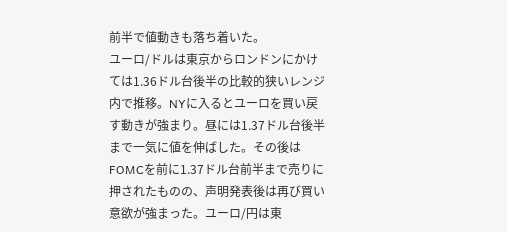前半で値動きも落ち着いた。
ユーロ/ドルは東京からロンドンにかけては1.36ドル台後半の比較的狭いレンジ内で推移。NYに入るとユーロを買い戻す動きが強まり。昼には1.37ドル台後半まで一気に値を伸ばした。その後はFOMCを前に1.37ドル台前半まで売りに押されたものの、声明発表後は再び買い意欲が強まった。ユーロ/円は東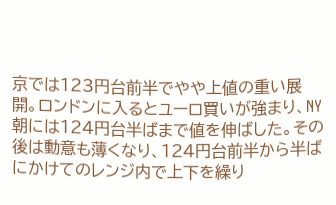京では123円台前半でやや上値の重い展開。ロンドンに入るとユーロ買いが強まり、NY朝には124円台半ばまで値を伸ばした。その後は動意も薄くなり、124円台前半から半ばにかけてのレンジ内で上下を繰り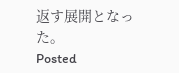返す展開となった。
Posted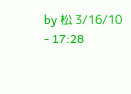by 松 3/16/10 - 17:28